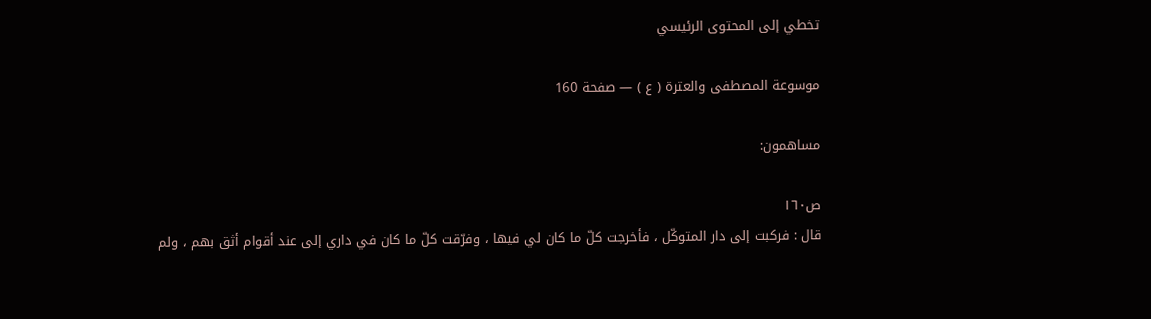تخطي إلى المحتوى الرئيسي

موسوعة المصطفى والعترة ( ع ) — صفحة 160

مساهمون:

ص١٦٠
قال : فركبت إلى دار المتوكّل ، فأخرجت كلّ ما كان لي فيها ، وفرّقت كلّ ما كان في داري إلى عند أقوام أثق بهم ، ولم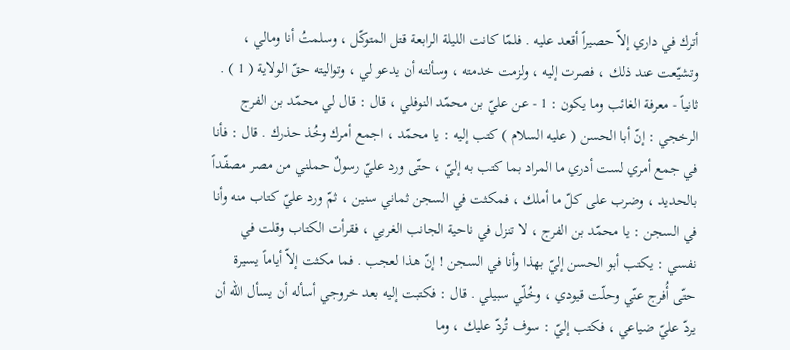أترك في داري إلاّ حصيراً أقعد عليه . فلمّا كانت الليلة الرابعة قتل المتوكّل ، وسلمتُ أنا ومالي ، وتشيّعت عند ذلك ، فصرت إليه ، ولزمت خدمته ، وسألته أن يدعو لي ، وتواليته حقّ الولاية ( 1 ) . ثانياً - معرفة الغائب وما يكون : 1 - عن عليّ بن محمّد النوفلي ، قال : قال لي محمّد بن الفرج الرخجي : إنّ أبا الحسن ( عليه السلام ) كتب إليه : يا محمّد ، اجمع أمرك وخُذ حذرك . قال : فأنا في جمع أمري لست أدري ما المراد بما كتب به إليّ ، حتّى ورد عليّ رسولٌ حملني من مصر مصفّداً بالحديد ، وضرب على كلّ ما أملك ، فمكثت في السجن ثماني سنين ، ثمّ ورد عليّ كتاب منه وأنا في السجن : يا محمّد بن الفرج ، لا تنزل في ناحية الجانب الغربي ، فقرأت الكتاب وقلت في نفسي : يكتب أبو الحسن إليّ بهذا وأنا في السجن ! إنّ هذا لعجب . فما مكثت إلاّ أياماً يسيرة حتّى أُفرج عنّي وحلّت قيودي ، وخُلّي سبيلي . قال : فكتبت إليه بعد خروجي أسأله أن يسأل الله أن يردّ عليّ ضياعي ، فكتب إليّ : سوف تُردّ عليك ، وما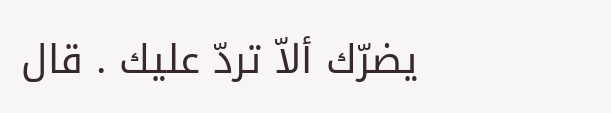يضرّك ألاّ تردّ عليك . قال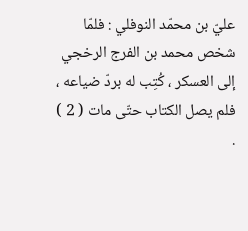عليّ بن محمّد النوفلي : فلمّا شخص محمد بن الفرج الرخجي إلى العسكر ، كُتِب له بردّ ضياعه ، فلم يصل الكتاب حتّى مات ( 2 ) .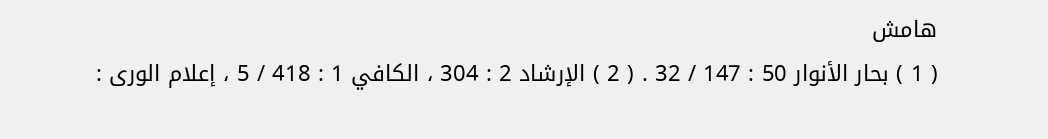هامش
( 1 ) بحار الأنوار 50 : 147 / 32 . ( 2 ) الإرشاد 2 : 304 ، الكافي 1 : 418 / 5 ، إعلام الورى :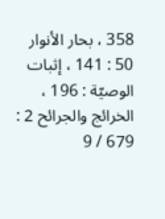358 ، بحار الأنوار 50 : 141 ، إثبات الوصيّة : 196 ، الخرائج والجرائح 2 : 679 / 9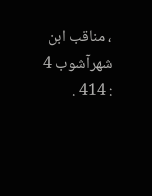، مناقب ابن شهرآشوب 4 : 414 .